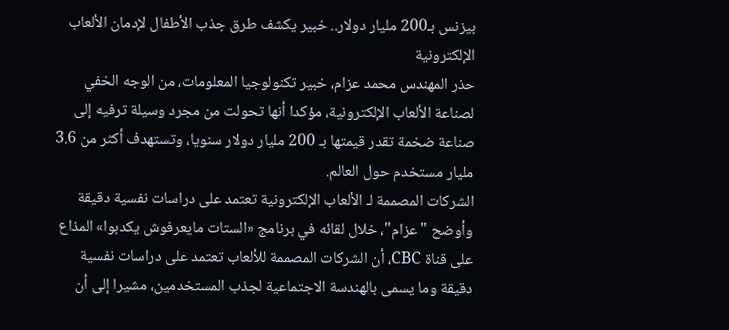بيزنس بـ200 مليار دولار.. خبير يكشف طرق جذب الأطفال لإدمان الألعاب الإلكترونية
حذر المهندس محمد عزام، خبير تكنولوجيا المعلومات، من الوجه الخفي لصناعة الألعاب الإلكترونية، مؤكدا أنها تحولت من مجرد وسيلة ترفيه إلى صناعة ضخمة تقدر قيمتها بـ 200 مليار دولار سنويا، وتستهدف أكثر من 3.6 مليار مستخدم حول العالم.
الشركات المصممة لـ الألعاب الإلكترونية تعتمد على دراسات نفسية دقيقة
وأوضح "عزام"، خلال لقائه في برنامج «الستات مايعرفوش يكدبوا» المذاع على قناة CBC، أن الشركات المصممة للألعاب تعتمد على دراسات نفسية دقيقة وما يسمى بالهندسة الاجتماعية لجذب المستخدمين، مشيرا إلى أن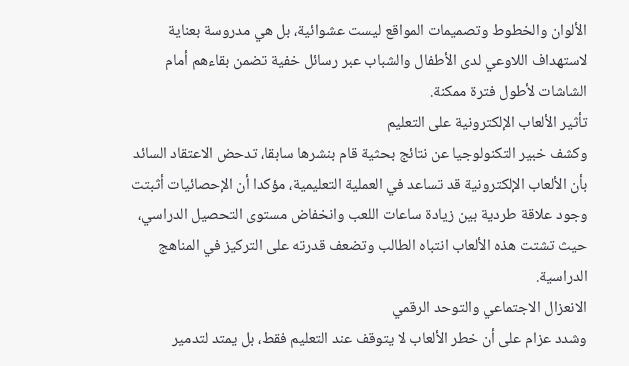الألوان والخطوط وتصميمات المواقع ليست عشوائية، بل هي مدروسة بعناية لاستهداف اللاوعي لدى الأطفال والشباب عبر رسائل خفية تضمن بقاءهم أمام الشاشات لأطول فترة ممكنة.
تأثير الألعاب الإلكترونية على التعليم
وكشف خبير التكنولوجيا عن نتائج بحثية قام بنشرها سابقا، تدحض الاعتقاد السائد بأن الألعاب الإلكترونية قد تساعد في العملية التعليمية، مؤكدا أن الإحصائيات أثبتت وجود علاقة طردية بين زيادة ساعات اللعب وانخفاض مستوى التحصيل الدراسي، حيث تشتت هذه الألعاب انتباه الطالب وتضعف قدرته على التركيز في المناهج الدراسية.
الانعزال الاجتماعي والتوحد الرقمي
وشدد عزام على أن خطر الألعاب لا يتوقف عند التعليم فقط، بل يمتد لتدمير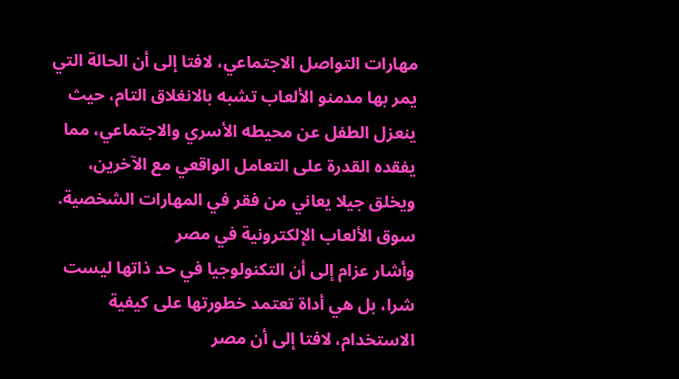مهارات التواصل الاجتماعي، لافتا إلى أن الحالة التي يمر بها مدمنو الألعاب تشبه بالانغلاق التام، حيث ينعزل الطفل عن محيطه الأسري والاجتماعي، مما يفقده القدرة على التعامل الواقعي مع الآخرين، ويخلق جيلا يعاني من فقر في المهارات الشخصية.
سوق الألعاب الإلكترونية في مصر
وأشار عزام إلى أن التكنولوجيا في حد ذاتها ليست شرا، بل هي أداة تعتمد خطورتها على كيفية الاستخدام، لافتا إلى أن مصر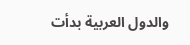والدول العربية بدأت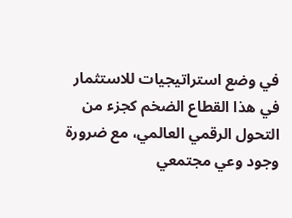في وضع استراتيجيات للاستثمار في هذا القطاع الضخم كجزء من التحول الرقمي العالمي، مع ضرورة وجود وعي مجتمعي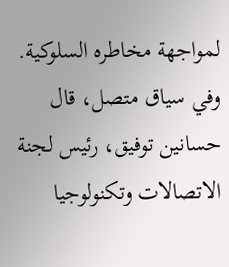لمواجهة مخاطره السلوكية.
وفي سياق متصل، قال حسانين توفيق، رئيس لجنة الاتصالات وتكنولوجيا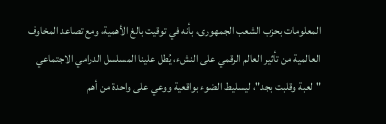المعلومات بحزب الشعب الجمهورى، بأنه في توقيت بالغ الأهمية، ومع تصاعد المخاوف العالمية من تأثير العالم الرقمي على النشء، يُطل علينا المسلسل الدرامي الاجتماعي "لعبة وقلبت بجد"، ليسليط الضوء بواقعية ووعي على واحدة من أهم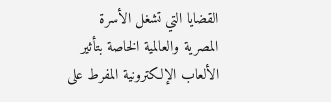القضايا التي تشغل الأسرة المصرية والعالمية الخاصة بتأثير الألعاب الإلكترونية المفرط على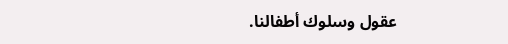عقول وسلوك أطفالنا.